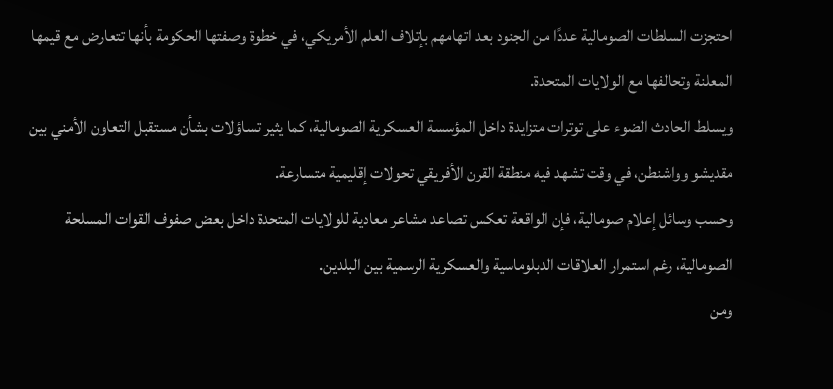احتجزت السلطات الصومالية عددًا من الجنود بعد اتهامهم بإتلاف العلم الأمريكي، في خطوة وصفتها الحكومة بأنها تتعارض مع قيمها المعلنة وتحالفها مع الولايات المتحدة.
ويسلط الحادث الضوء على توترات متزايدة داخل المؤسسة العسكرية الصومالية، كما يثير تساؤلات بشأن مستقبل التعاون الأمني بين مقديشو وواشنطن، في وقت تشهد فيه منطقة القرن الأفريقي تحولات إقليمية متسارعة.
وحسب وسائل إعلام صومالية، فإن الواقعة تعكس تصاعد مشاعر معادية للولايات المتحدة داخل بعض صفوف القوات المسلحة الصومالية، رغم استمرار العلاقات الدبلوماسية والعسكرية الرسمية بين البلدين.
ومن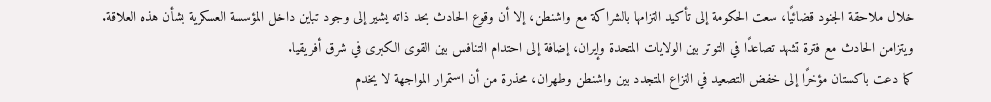خلال ملاحقة الجنود قضائيًا، سعت الحكومة إلى تأكيد التزامها بالشراكة مع واشنطن، إلا أن وقوع الحادث بحد ذاته يشير إلى وجود تباين داخل المؤسسة العسكرية بشأن هذه العلاقة.
ويتزامن الحادث مع فترة تشهد تصاعدًا في التوتر بين الولايات المتحدة وإيران، إضافة إلى احتدام التنافس بين القوى الكبرى في شرق أفريقيا.
كما دعت باكستان مؤخرًا إلى خفض التصعيد في النزاع المتجدد بين واشنطن وطهران، محذرة من أن استمرار المواجهة لا يخدم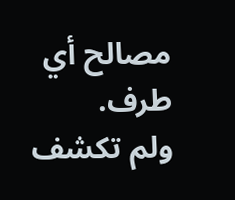مصالح أي طرف.
ولم تكشف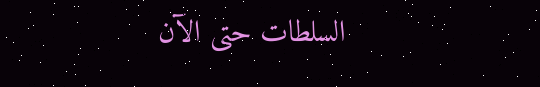السلطات حتى الآن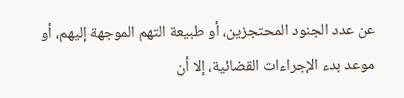عن عدد الجنود المحتجزين، أو طبيعة التهم الموجهة إليهم، أو موعد بدء الإجراءات القضائية، إلا أن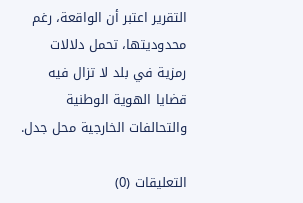التقرير اعتبر أن الواقعة، رغم محدوديتها، تحمل دلالات رمزية في بلد لا تزال فيه قضايا الهوية الوطنية والتحالفات الخارجية محل جدل.

التعليقات (0)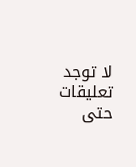لا توجد تعليقات حتى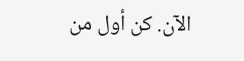الآن. كن أول من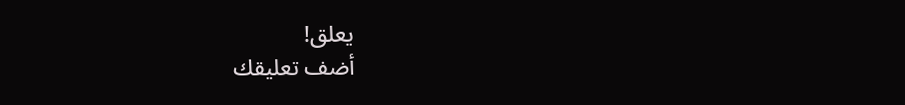يعلق!
أضف تعليقك